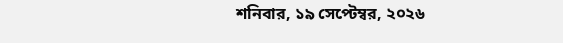শনিবার, ১৯ সেপ্টেম্বর, ২০২৬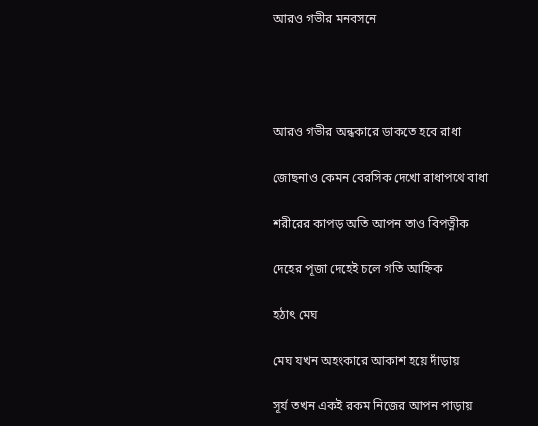আরও গভীর মনবসনে




আরও গভীর অন্ধকারে ডাকতে হবে রাধা

জোছনাও কেমন বেরসিক দেখো রাধাপথে বাধা

শরীরের কাপড় অতি আপন তাও বিপত্নীক

দেহের পূজা দেহেই চলে গতি আহ্নিক

হঠাৎ মেঘ

মেঘ যখন অহংকারে আকাশ হয়ে দাঁড়ায়

সূর্য তখন একই রকম নিজের আপন পাড়ায়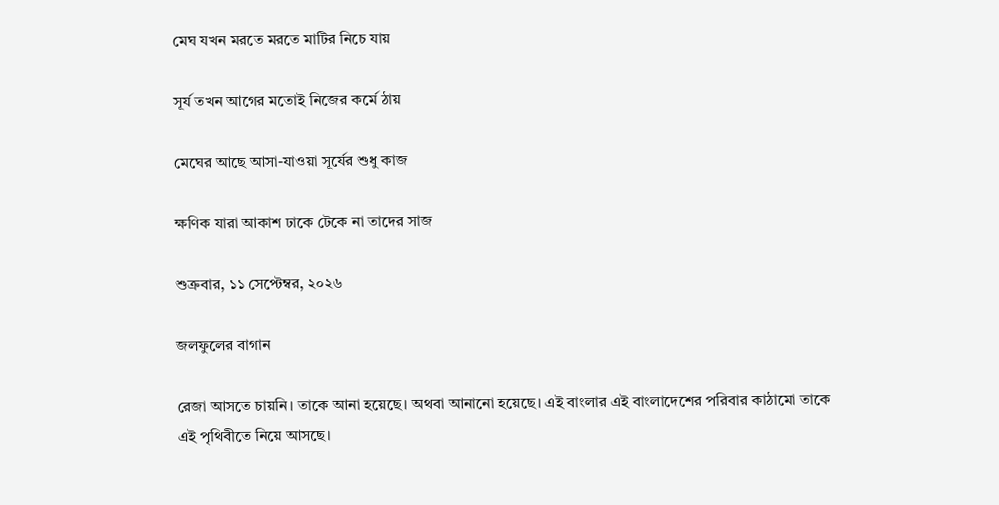মেঘ যখন মরতে মরতে মাটির নিচে যায়

সূর্য তখন আগের মতোই নিজের কর্মে ঠায়

মেঘের আছে আসা-যাওয়া সূর্যের শুধু কাজ

ক্ষণিক যারা আকাশ ঢাকে টেকে না তাদের সাজ

শুক্রবার, ১১ সেপ্টেম্বর, ২০২৬

জলফুলের বাগান

রেজা আসতে চায়নি। তাকে আনা হয়েছে। অথবা আনানো হয়েছে। এই বাংলার এই বাংলাদেশের পরিবার কাঠামো তাকে এই পৃথিবীতে নিয়ে আসছে।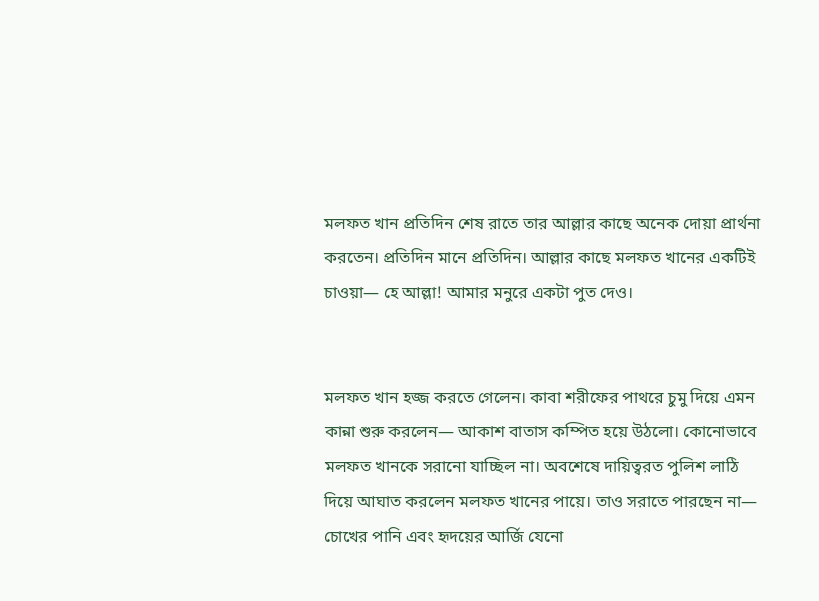মলফত খান প্রতিদিন শেষ রাতে তার আল্লার কাছে অনেক দোয়া প্রার্থনা করতেন। প্রতিদিন মানে প্রতিদিন। আল্লার কাছে মলফত খানের একটিই চাওয়া— হে আল্লা! আমার মনুরে একটা পুত দেও।


মলফত খান হজ্জ করতে গেলেন। কাবা শরীফের পাথরে চুমু দিয়ে এমন কান্না শুরু করলেন— আকাশ বাতাস কম্পিত হয়ে উঠলো। কোনোভাবে মলফত খানকে সরানো যাচ্ছিল না। অবশেষে দায়িত্বরত পুলিশ লাঠি দিয়ে আঘাত করলেন মলফত খানের পায়ে। তাও সরাতে পারছেন না— চোখের পানি এবং হৃদয়ের আর্জি যেনো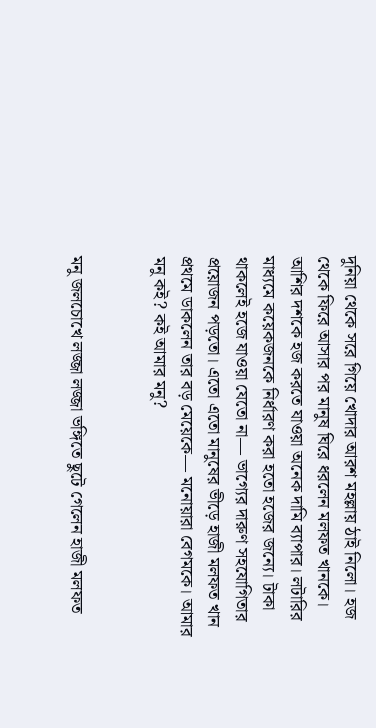দুনিয়া থেকে সরে গিয়ে খোদার আরশ মহল্লায় ঠাই নিলো। হজ থেকে ফিরে আসার পর মানুষ ঘিরে ধরলেন মলফত খানকে। আশির দশকে হজ করতে যাওয়া অনেক দামি ব্যাপার। লটারির মাধ্যমে কয়েকজনকে নির্ধারণ করা হতো হজের জন্যে। টাকা থাকলেই হজে যাওয়া যেতো না— ভাগ্যের দারুণ সহযোগিতার প্রয়োজন পড়তো। এতো এতো মানুষের ভীড়ে হাজী মলফত খান প্রথমে ডাকলেন তার বড় মেয়েকে— মনোয়ারা বেগমকে। আমার মনু কই? কই আমার মনু?


মনু জলচোখে লজ্জা লজ্জা ভঙ্গিতে ছুটে গেলেন হাজী মলফত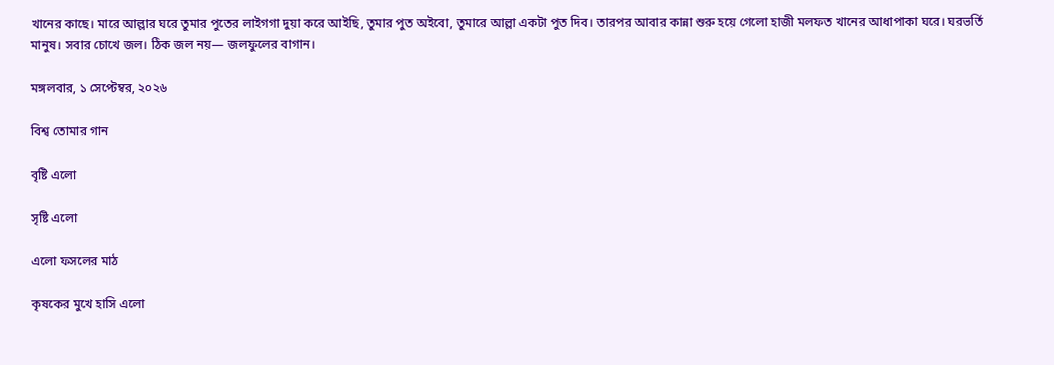খানের কাছে। মারে আল্লার ঘরে তুমার পুতের লাইগগা দুয়া করে আইছি, তুমার পুত অইবো, তুমারে আল্লা একটা পুত দিব। তারপর আবার কান্না শুরু হয়ে গেলো হাজী মলফত খানের আধাপাকা ঘরে। ঘরভর্তি মানুষ। সবার চোখে জল। ঠিক জল নয়— জলফুলের বাগান।

মঙ্গলবার, ১ সেপ্টেম্বর, ২০২৬

বিশ্ব তোমার গান

বৃষ্টি এলো

সৃষ্টি এলো

এলো ফসলের মাঠ

কৃষকের মুখে হাসি এলো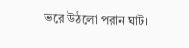ভরে উঠলো পরান ঘাট।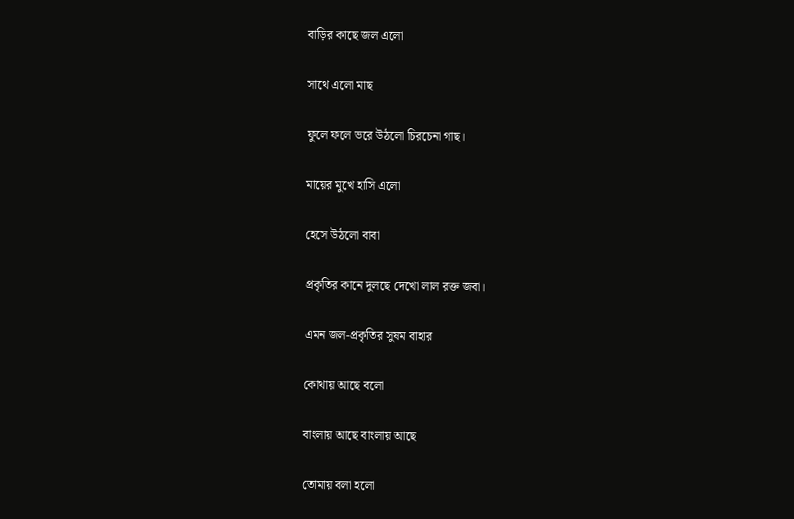বাড়ির কাছে জল এলো

সাথে এলো মাছ

ফুলে ফলে ভরে উঠলো চিরচেনা গাছ।

মায়ের মুখে হাসি এলো

হেসে উঠলো বাবা

প্রকৃতির কানে দুলছে দেখো লাল রক্ত জবা।

এমন জল-প্রকৃতির সুষম বাহার

কোথায় আছে বলো

বাংলায় আছে বাংলায় আছে

তোমায় বলা হলো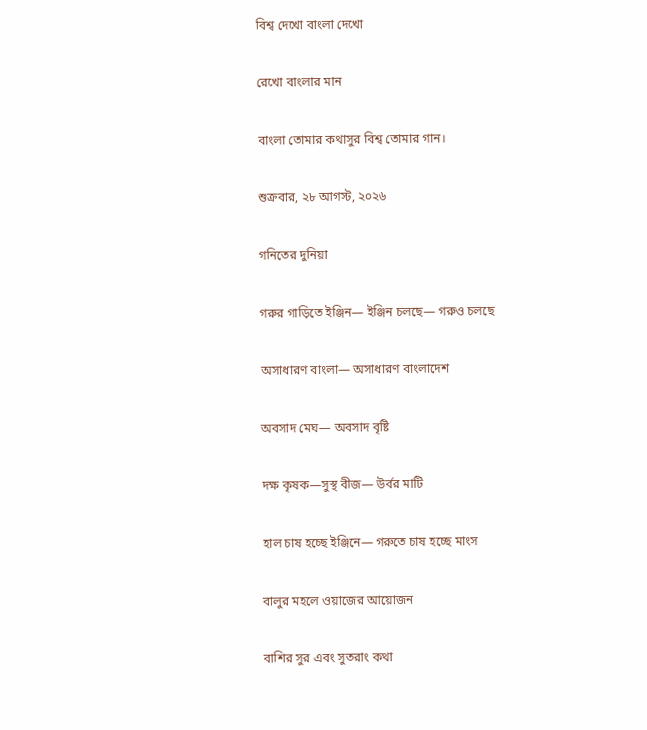বিশ্ব দেখো বাংলা দেখো

রেখো বাংলার মান

বাংলা তোমার কথাসুর বিশ্ব তোমার গান।

শুক্রবার, ২৮ আগস্ট, ২০২৬

গনিতের দুনিয়া

গরুর গাড়িতে ইঞ্জিন— ইঞ্জিন চলছে— গরুও চলছে

অসাধারণ বাংলা— অসাধারণ বাংলাদেশ

অবসাদ মেঘ— অবসাদ বৃষ্টি

দক্ষ কৃষক—সুস্থ বীজ— উর্বর মাটি

হাল চাষ হচ্ছে ইঞ্জিনে— গরুতে চাষ হচ্ছে মাংস

বালুর মহলে ওয়াজের আয়োজন

বাশির সুর এবং সুতরাং কথা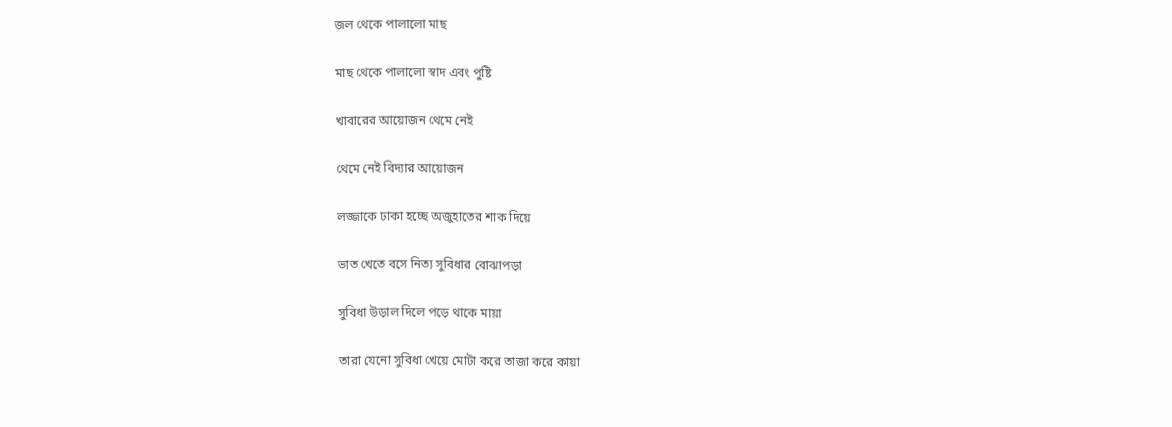জল থেকে পালালো মাছ

মাছ থেকে পালালো স্বাদ এবং পুষ্টি

খাবারের আয়োজন থেমে নেই

থেমে নেই বিদ্যার আয়োজন

লজ্জাকে ঢাকা হচ্ছে অজুহাতের শাক দিয়ে

ভাত খেতে বসে নিত্য সুবিধার বোঝাপড়া

সুবিধা উড়াল দিলে পড়ে থাকে মায়া

তারা যেনো সুবিধা খেয়ে মোটা করে তাজা করে কায়া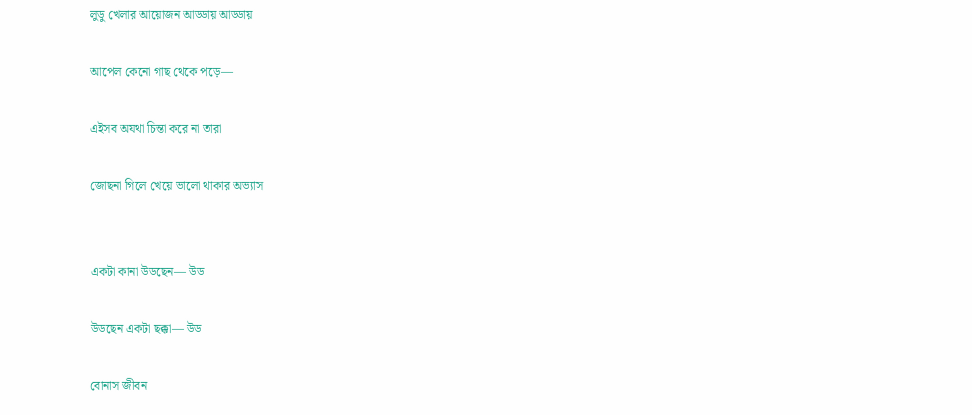লুডু খেলার আয়োজন আড্ডায় আড্ডায়

আপেল কেনো গাছ থেকে পড়ে—

এইসব অযথা চিন্তা করে না তারা

জোছনা গিলে খেয়ে ভালো থাকার অভ্যাস


একটা কানা উডছেন— উড

উডছেন একটা ছক্কা— উড

বোনাস জীবন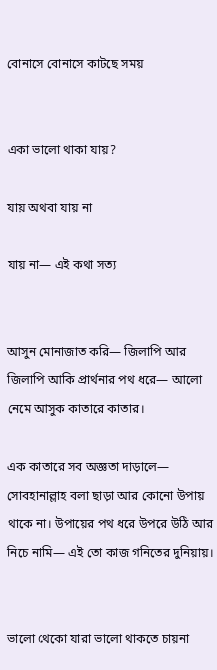বোনাসে বোনাসে কাটছে সময়


একা ভালো থাকা যায়?

যায় অথবা যায় না

যায় না— এই কথা সত্য


আসুন মোনাজাত করি— জিলাপি আর জিলাপি আকি প্রার্থনার পথ ধরে— আলো নেমে আসুক কাতারে কাতার।

এক কাতারে সব অজ্ঞতা দাড়ালে— সোবহানাল্লাহ বলা ছাড়া আর কোনো উপায় থাকে না। উপায়ের পথ ধরে উপরে উঠি আর নিচে নামি— এই তো কাজ গনিতের দুনিয়ায়।


ভালো থেকো যারা ভালো থাকতে চায়না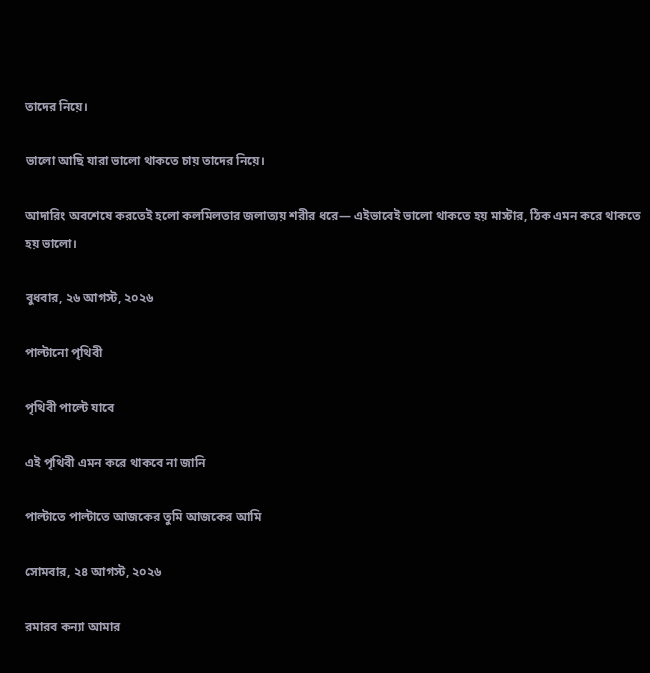তাদের নিয়ে।

ভালো আছি যারা ভালো থাকতে চায় তাদের নিয়ে।

আদারিং অবশেষে করতেই হলো কলমিলতার জলাত্যয় শরীর ধরে— এইভাবেই ভালো থাকতে হয় মাস্টার, ঠিক এমন করে থাকতে হয় ভালো।

বুধবার, ২৬ আগস্ট, ২০২৬

পাল্টানো পৃথিবী

পৃথিবী পাল্টে যাবে

এই পৃথিবী এমন করে থাকবে না জানি

পাল্টাতে পাল্টাতে আজকের তুমি আজকের আমি

সোমবার, ২৪ আগস্ট, ২০২৬

রমারব কন্যা আমার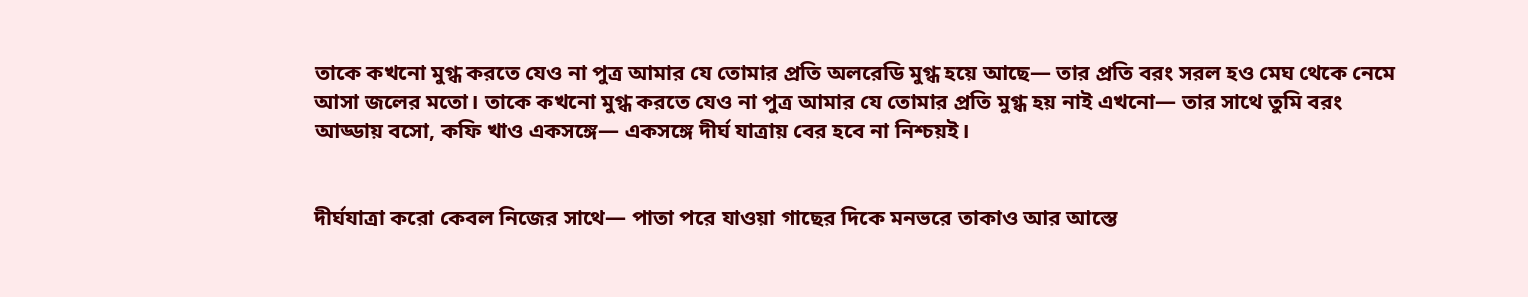তাকে কখনো মুগ্ধ করতে যেও না পুত্র আমার যে তোমার প্রতি অলরেডি মুগ্ধ হয়ে আছে— তার প্রতি বরং সরল হও মেঘ থেকে নেমে আসা জলের মতো। তাকে কখনো মুগ্ধ করতে যেও না পুত্র আমার যে তোমার প্রতি মুগ্ধ হয় নাই এখনো— তার সাথে তুমি বরং আড্ডায় বসো, কফি খাও একসঙ্গে— একসঙ্গে দীর্ঘ যাত্রায় বের হবে না নিশ্চয়ই।


দীর্ঘযাত্রা করো কেবল নিজের সাথে— পাতা পরে যাওয়া গাছের দিকে মনভরে তাকাও আর আস্তে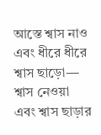আস্তে শ্বাস নাও এবং ধীরে ধীরে শ্বাস ছাড়ো— শ্বাস নেওয়া এবং শ্বাস ছাড়ার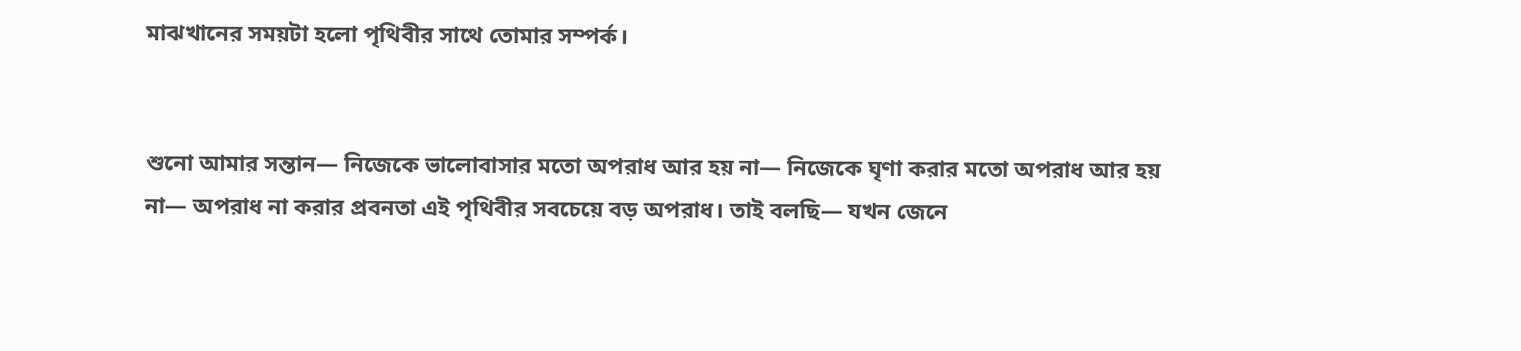মাঝখানের সময়টা হলো পৃথিবীর সাথে তোমার সম্পর্ক।


শুনো আমার সন্তান— নিজেকে ভালোবাসার মতো অপরাধ আর হয় না— নিজেকে ঘৃণা করার মতো অপরাধ আর হয় না— অপরাধ না করার প্রবনতা এই পৃথিবীর সবচেয়ে বড় অপরাধ। তাই বলছি— যখন জেনে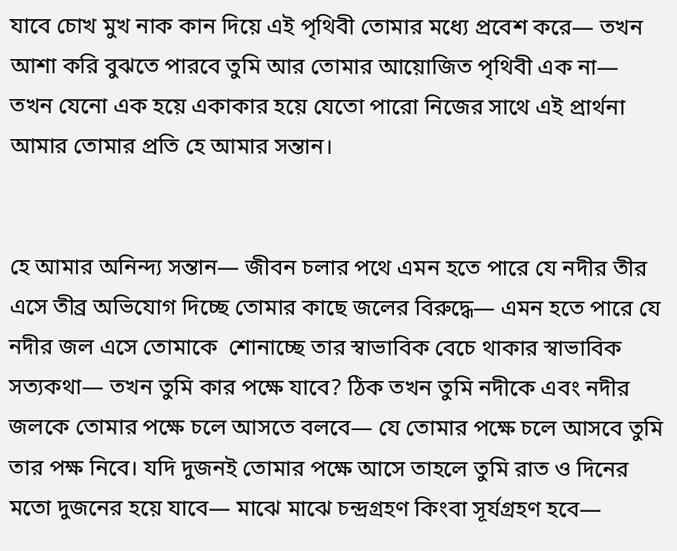যাবে চোখ মুখ নাক কান দিয়ে এই পৃথিবী তোমার মধ্যে প্রবেশ করে— তখন আশা করি বুঝতে পারবে তুমি আর তোমার আয়োজিত পৃথিবী এক না— তখন যেনো এক হয়ে একাকার হয়ে যেতো পারো নিজের সাথে এই প্রার্থনা আমার তোমার প্রতি হে আমার সন্তান।


হে আমার অনিন্দ্য সন্তান— জীবন চলার পথে এমন হতে পারে যে নদীর তীর এসে তীব্র অভিযোগ দিচ্ছে তোমার কাছে জলের বিরুদ্ধে— এমন হতে পারে যে নদীর জল এসে তোমাকে  শোনাচ্ছে তার স্বাভাবিক বেচে থাকার স্বাভাবিক সত্যকথা— তখন তুমি কার পক্ষে যাবে? ঠিক তখন তুমি নদীকে এবং নদীর জলকে তোমার পক্ষে চলে আসতে বলবে— যে তোমার পক্ষে চলে আসবে তুমি তার পক্ষ নিবে। যদি দুজনই তোমার পক্ষে আসে তাহলে তুমি রাত ও দিনের মতো দুজনের হয়ে যাবে— মাঝে মাঝে চন্দ্রগ্রহণ কিংবা সূর্যগ্রহণ হবে—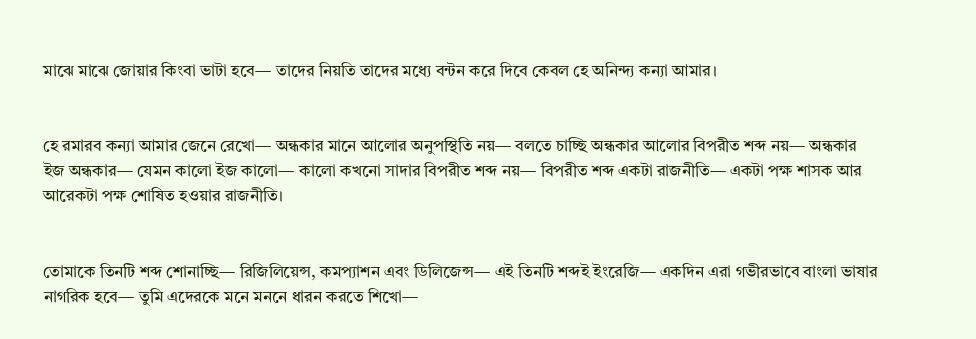মাঝে মাঝে জোয়ার কিংবা ভাটা হবে— তাদের নিয়তি তাদের মধ্যে বন্টন করে দিবে কেবল হে অনিন্দ্য কন্যা আমার।


হে রমারব কন্যা আমার জেনে রেখো— অন্ধকার মানে আলোর অনুপস্থিতি নয়— বলতে চাচ্ছি অন্ধকার আলোর বিপরীত শব্দ নয়— অন্ধকার ইজ অন্ধকার— যেমন কালো ইজ কালো— কালো কখনো সাদার বিপরীত শব্দ নয়— বিপরীত শব্দ একটা রাজনীতি— একটা পক্ষ শাসক আর আরেকটা পক্ষ শোষিত হওয়ার রাজনীতি।


তোমাকে তিনটি শব্দ শোনাচ্ছি— রিজিলিয়েন্স, কমপ্যাশন এবং ডিলিজেন্স— এই তিনটি শব্দই ইংরেজি— একদিন এরা গভীরভাবে বাংলা ভাষার নাগরিক হবে— তুমি এদেরকে মনে মননে ধারন করতে শিখো—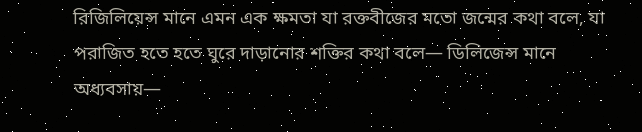রিজিলিয়েন্স মানে এমন এক ক্ষমতা যা রক্তবীজের মতো জন্মের কথা বলে, যা পরাজিত হতে হতে ঘুরে দাড়ানোর শক্তির কথা বলে— ডিলিজেন্স মানে অধ্যবসায়—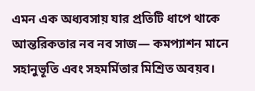এমন এক অধ্যবসায় যার প্রতিটি ধাপে থাকে আন্তরিকতার নব নব সাজ— কমপ্যাশন মানে সহানুভূতি এবং সহমর্মিতার মিশ্রিত অবয়ব।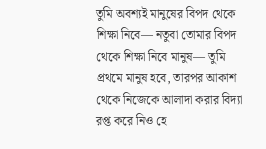তুমি অবশ্যই মানুষের বিপদ থেকে শিক্ষা নিবে— নতুবা তোমার বিপদ থেকে শিক্ষা নিবে মানুষ— তুমি প্রথমে মানুষ হবে, তারপর আকাশ থেকে নিজেকে আলাদা করার বিদ্যা রপ্ত করে নিও হে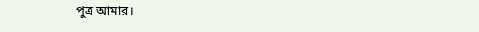পুত্র আমার।